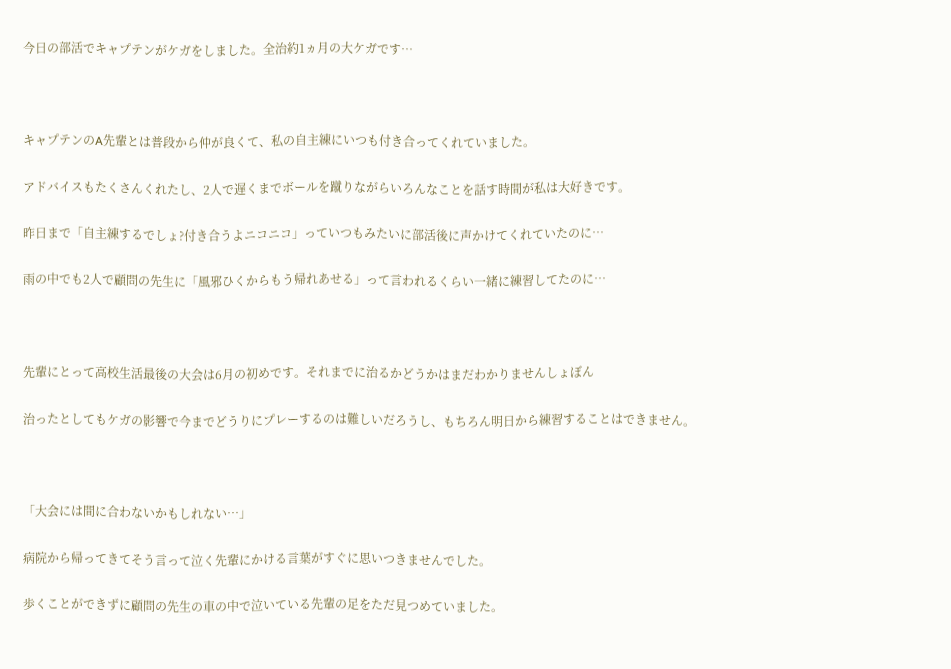今日の部活でキャプテンがケガをしました。全治約1ヵ月の大ケガです…



キャプテンのA先輩とは普段から仲が良くて、私の自主練にいつも付き合ってくれていました。

アドバイスもたくさんくれたし、2人で遅くまでボールを蹴りながらいろんなことを話す時間が私は大好きです。

昨日まで「自主練するでしょ?付き合うよニコニコ」っていつもみたいに部活後に声かけてくれていたのに…

雨の中でも2人で顧問の先生に「風邪ひくからもう帰れあせる」って言われるくらい一緒に練習してたのに…



先輩にとって高校生活最後の大会は6月の初めです。それまでに治るかどうかはまだわかりませんしょぼん

治ったとしてもケガの影響で今までどうりにプレーするのは難しいだろうし、もちろん明日から練習することはできません。



「大会には間に合わないかもしれない…」

病院から帰ってきてそう言って泣く先輩にかける言葉がすぐに思いつきませんでした。

歩くことができずに顧問の先生の車の中で泣いている先輩の足をただ見つめていました。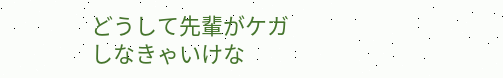どうして先輩がケガしなきゃいけな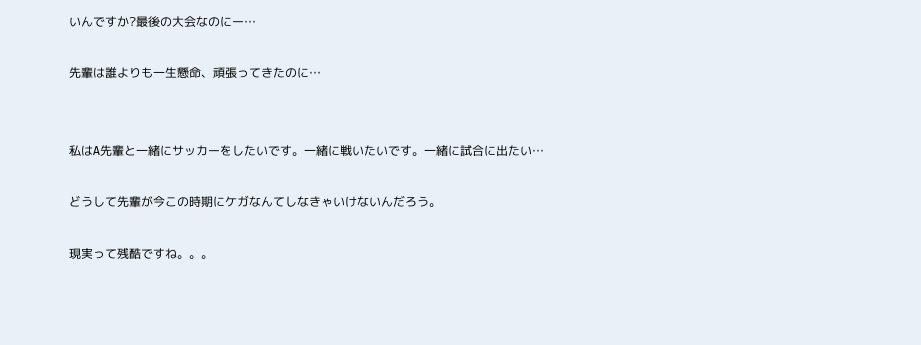いんですか?最後の大会なのにー…

先輩は誰よりも一生懸命、頑張ってきたのに…


私はA先輩と一緒にサッカーをしたいです。一緒に戦いたいです。一緒に試合に出たい…

どうして先輩が今この時期にケガなんてしなきゃいけないんだろう。

現実って残酷ですね。。。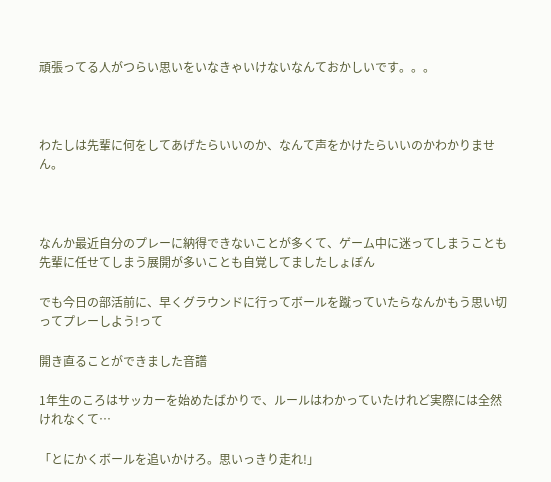頑張ってる人がつらい思いをいなきゃいけないなんておかしいです。。。



わたしは先輩に何をしてあげたらいいのか、なんて声をかけたらいいのかわかりません。



なんか最近自分のプレーに納得できないことが多くて、ゲーム中に迷ってしまうことも先輩に任せてしまう展開が多いことも自覚してましたしょぼん

でも今日の部活前に、早くグラウンドに行ってボールを蹴っていたらなんかもう思い切ってプレーしよう!って

開き直ることができました音譜

1年生のころはサッカーを始めたばかりで、ルールはわかっていたけれど実際には全然けれなくて…

「とにかくボールを追いかけろ。思いっきり走れ!」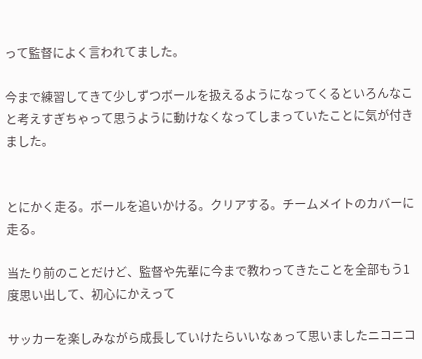って監督によく言われてました。

今まで練習してきて少しずつボールを扱えるようになってくるといろんなこと考えすぎちゃって思うように動けなくなってしまっていたことに気が付きました。


とにかく走る。ボールを追いかける。クリアする。チームメイトのカバーに走る。

当たり前のことだけど、監督や先輩に今まで教わってきたことを全部もう1度思い出して、初心にかえって

サッカーを楽しみながら成長していけたらいいなぁって思いましたニコニコ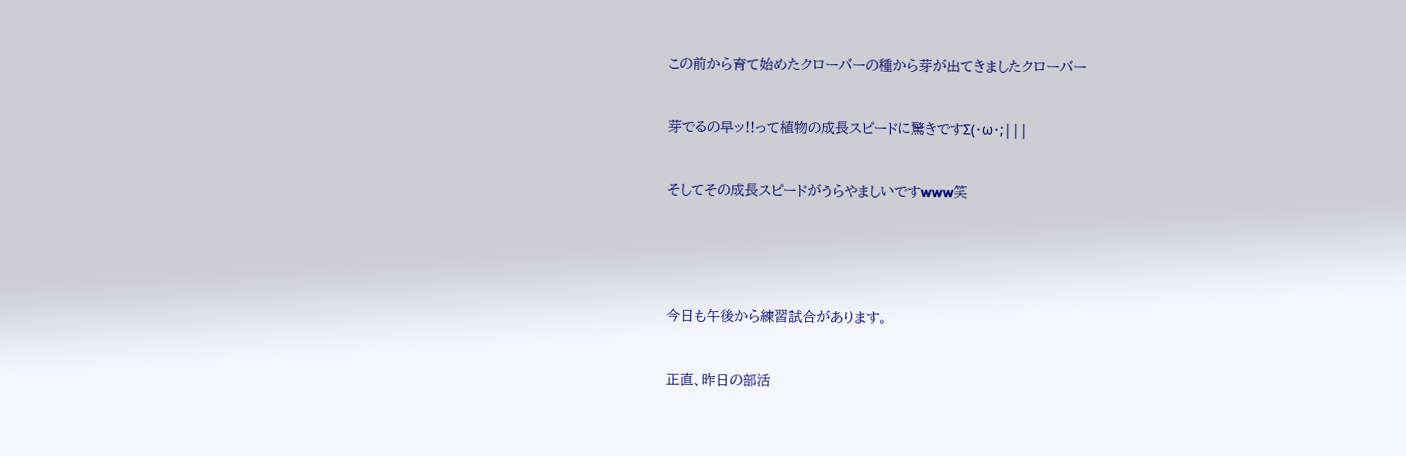この前から育て始めたクローバーの種から芽が出てきましたクローバー

芽でるの早ッ!!って植物の成長スピードに驚きですΣ(・ω・;|||

そしてその成長スピードがうらやましいですwww笑



今日も午後から練習試合があります。

正直、昨日の部活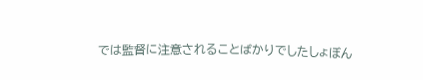では監督に注意されることばかりでしたしょぼん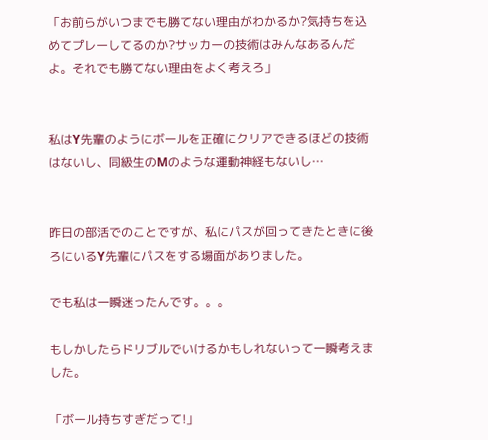「お前らがいつまでも勝てない理由がわかるか?気持ちを込めてプレーしてるのか?サッカーの技術はみんなあるんだよ。それでも勝てない理由をよく考えろ」


私はY先輩のようにボールを正確にクリアできるほどの技術はないし、同級生のMのような運動神経もないし…


昨日の部活でのことですが、私にパスが回ってきたときに後ろにいるY先輩にパスをする場面がありました。

でも私は一瞬迷ったんです。。。

もしかしたらドリブルでいけるかもしれないって一瞬考えました。

「ボール持ちすぎだって!」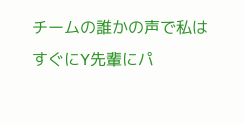チームの誰かの声で私はすぐにY先輩にパ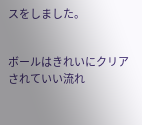スをしました。


ボールはきれいにクリアされていい流れ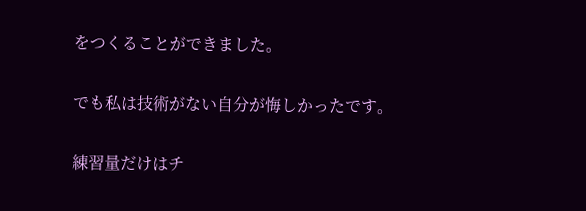をつくることができました。

でも私は技術がない自分が悔しかったです。

練習量だけはチ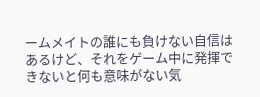ームメイトの誰にも負けない自信はあるけど、それをゲーム中に発揮できないと何も意味がない気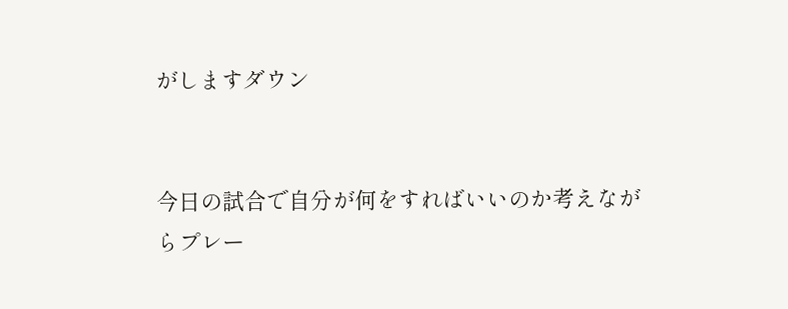がしますダウン


今日の試合で自分が何をすればいいのか考えながらプレー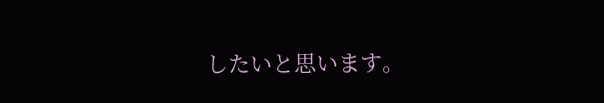したいと思います。